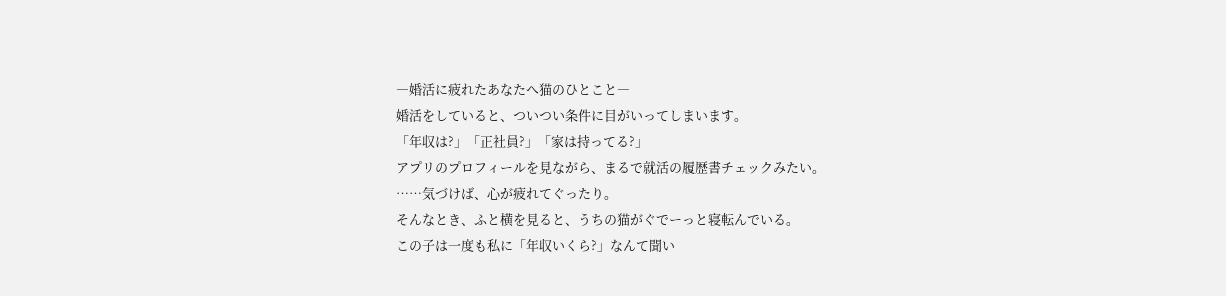―婚活に疲れたあなたへ猫のひとこと―
婚活をしていると、ついつい条件に目がいってしまいます。
「年収は?」「正社員?」「家は持ってる?」
アプリのプロフィールを見ながら、まるで就活の履歴書チェックみたい。
……気づけば、心が疲れてぐったり。
そんなとき、ふと横を見ると、うちの猫がぐでーっと寝転んでいる。
この子は一度も私に「年収いくら?」なんて聞い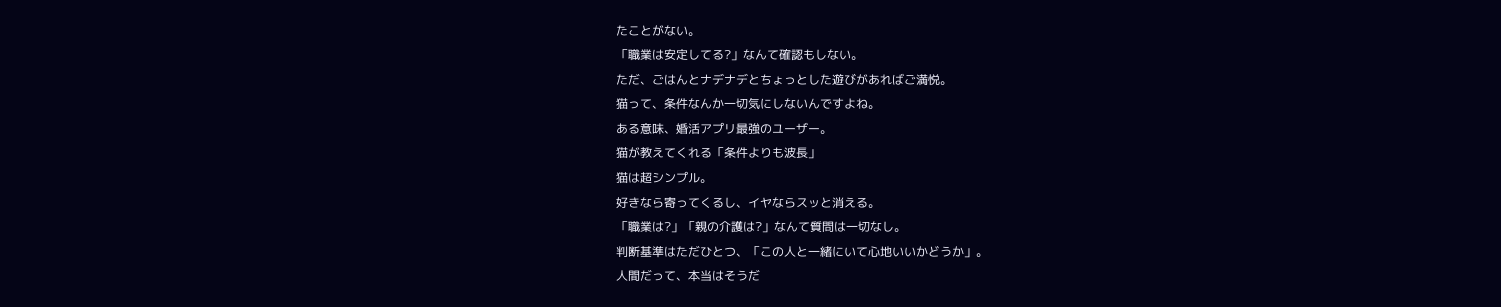たことがない。
「職業は安定してる?」なんて確認もしない。
ただ、ごはんとナデナデとちょっとした遊びがあればご満悦。
猫って、条件なんか一切気にしないんですよね。
ある意味、婚活アプリ最強のユーザー。
猫が教えてくれる「条件よりも波長」
猫は超シンプル。
好きなら寄ってくるし、イヤならスッと消える。
「職業は?」「親の介護は?」なんて質問は一切なし。
判断基準はただひとつ、「この人と一緒にいて心地いいかどうか」。
人間だって、本当はそうだ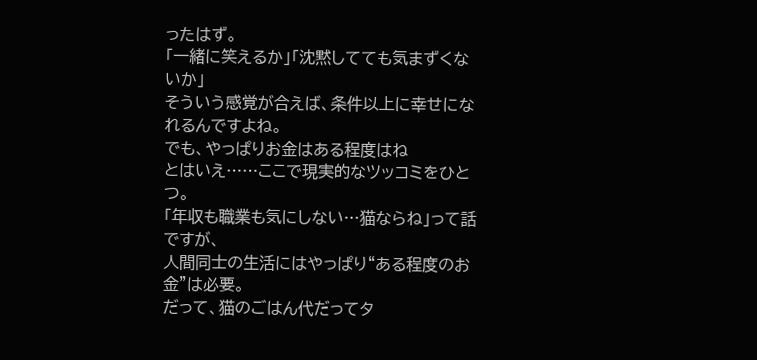ったはず。
「一緒に笑えるか」「沈黙してても気まずくないか」
そういう感覚が合えば、条件以上に幸せになれるんですよね。
でも、やっぱりお金はある程度はね
とはいえ……ここで現実的なツッコミをひとつ。
「年収も職業も気にしない…猫ならね」って話ですが、
人間同士の生活にはやっぱり“ある程度のお金”は必要。
だって、猫のごはん代だってタ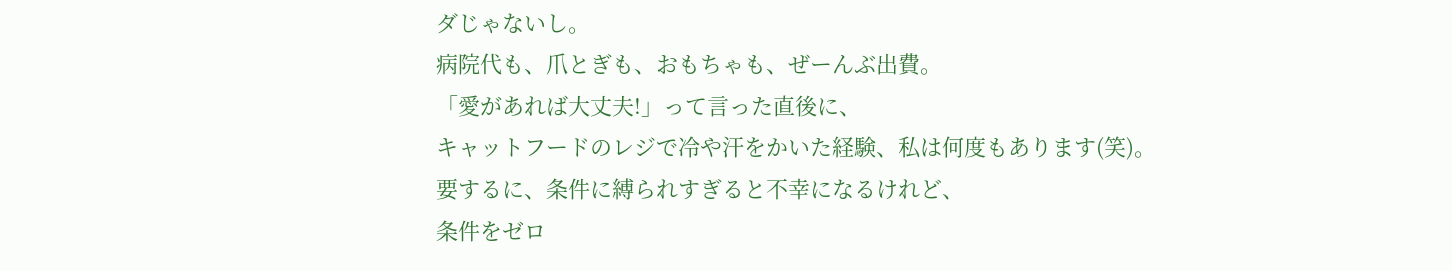ダじゃないし。
病院代も、爪とぎも、おもちゃも、ぜーんぶ出費。
「愛があれば大丈夫!」って言った直後に、
キャットフードのレジで冷や汗をかいた経験、私は何度もあります(笑)。
要するに、条件に縛られすぎると不幸になるけれど、
条件をゼロ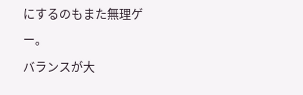にするのもまた無理ゲー。
バランスが大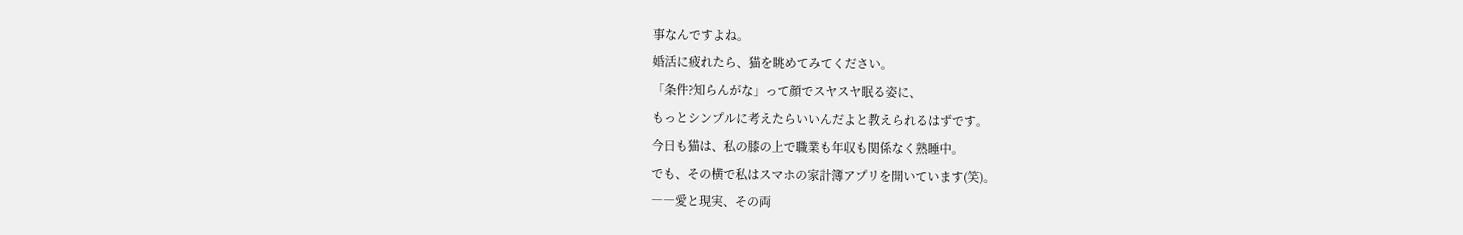事なんですよね。
婚活に疲れたら、猫を眺めてみてください。
「条件?知らんがな」って顔でスヤスヤ眠る姿に、
もっとシンプルに考えたらいいんだよと教えられるはずです。
今日も猫は、私の膝の上で職業も年収も関係なく熟睡中。
でも、その横で私はスマホの家計簿アプリを開いています(笑)。
――愛と現実、その両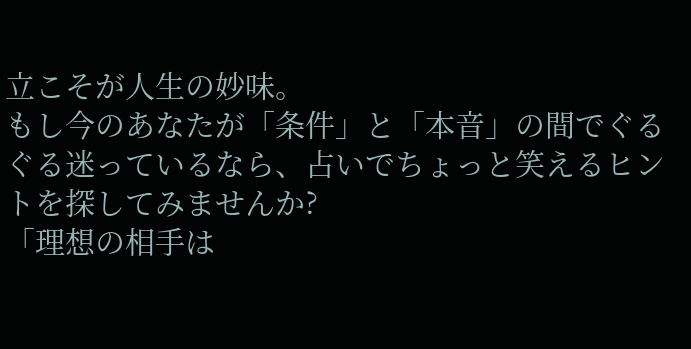立こそが人生の妙味。
もし今のあなたが「条件」と「本音」の間でぐるぐる迷っているなら、占いでちょっと笑えるヒントを探してみませんか?
「理想の相手は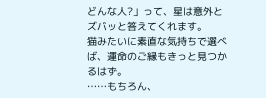どんな人?」って、星は意外とズバッと答えてくれます。
猫みたいに素直な気持ちで選べば、運命のご縁もきっと見つかるはず。
……もちろん、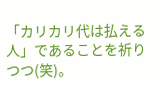「カリカリ代は払える人」であることを祈りつつ(笑)。